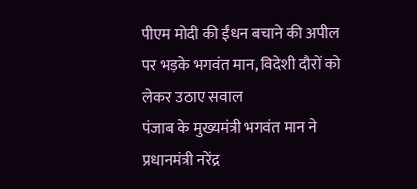पीएम मोदी की ईंधन बचाने की अपील पर भड़के भगवंत मान, विदेशी दौरों को लेकर उठाए सवाल
पंजाब के मुख्यमंत्री भगवंत मान ने प्रधानमंत्री नरेंद्र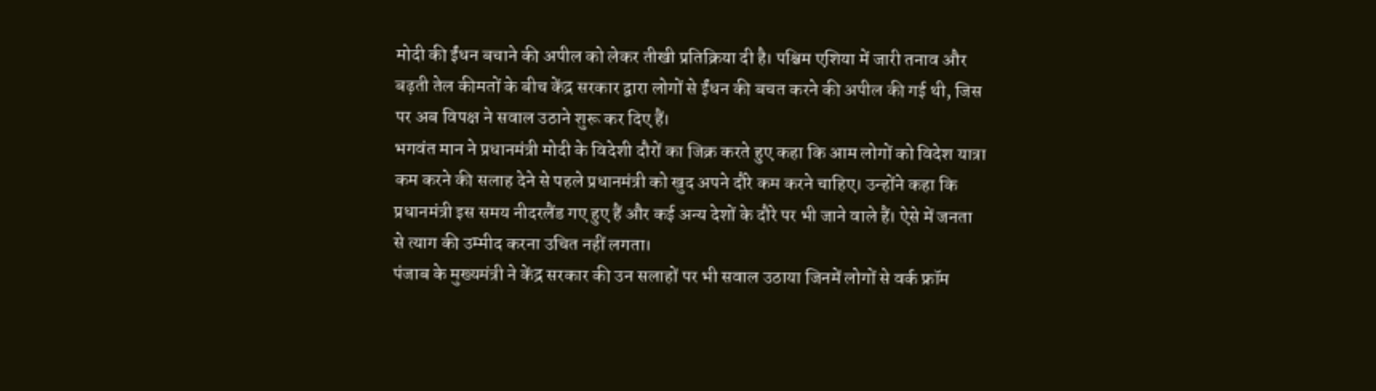मोदी की ईंधन बचाने की अपील को लेकर तीखी प्रतिक्रिया दी है। पश्चिम एशिया में जारी तनाव और बढ़ती तेल कीमतों के बीच केंद्र सरकार द्वारा लोगों से ईंधन की बचत करने की अपील की गई थी, जिस पर अब विपक्ष ने सवाल उठाने शुरू कर दिए हैं।
भगवंत मान ने प्रधानमंत्री मोदी के विदेशी दौरों का जिक्र करते हुए कहा कि आम लोगों को विदेश यात्रा कम करने की सलाह देने से पहले प्रधानमंत्री को खुद अपने दौरे कम करने चाहिए। उन्होंने कहा कि प्रधानमंत्री इस समय नीदरलैंड गए हुए हैं और कई अन्य देशों के दौरे पर भी जाने वाले हैं। ऐसे में जनता से त्याग की उम्मीद करना उचित नहीं लगता।
पंजाब के मुख्यमंत्री ने केंद्र सरकार की उन सलाहों पर भी सवाल उठाया जिनमें लोगों से वर्क फ्रॉम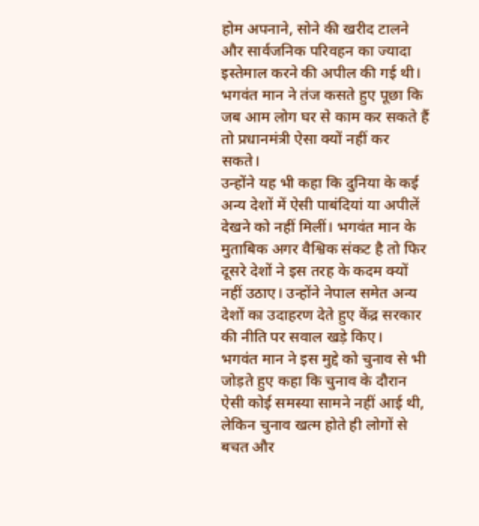होम अपनाने, सोने की खरीद टालने और सार्वजनिक परिवहन का ज्यादा इस्तेमाल करने की अपील की गई थी। भगवंत मान ने तंज कसते हुए पूछा कि जब आम लोग घर से काम कर सकते हैं तो प्रधानमंत्री ऐसा क्यों नहीं कर सकते।
उन्होंने यह भी कहा कि दुनिया के कई अन्य देशों में ऐसी पाबंदियां या अपीलें देखने को नहीं मिलीं। भगवंत मान के मुताबिक अगर वैश्विक संकट है तो फिर दूसरे देशों ने इस तरह के कदम क्यों नहीं उठाए। उन्होंने नेपाल समेत अन्य देशों का उदाहरण देते हुए केंद्र सरकार की नीति पर सवाल खड़े किए।
भगवंत मान ने इस मुद्दे को चुनाव से भी जोड़ते हुए कहा कि चुनाव के दौरान ऐसी कोई समस्या सामने नहीं आई थी, लेकिन चुनाव खत्म होते ही लोगों से बचत और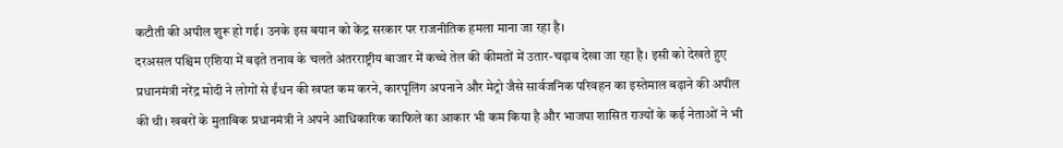कटौती की अपील शुरू हो गई। उनके इस बयान को केंद्र सरकार पर राजनीतिक हमला माना जा रहा है।
दरअसल पश्चिम एशिया में बढ़ते तनाव के चलते अंतरराष्ट्रीय बाजार में कच्चे तेल की कीमतों में उतार-चढ़ाव देखा जा रहा है। इसी को देखते हुए प्रधानमंत्री नरेंद्र मोदी ने लोगों से ईंधन की खपत कम करने, कारपूलिंग अपनाने और मेट्रो जैसे सार्वजनिक परिवहन का इस्तेमाल बढ़ाने की अपील की थी। खबरों के मुताबिक प्रधानमंत्री ने अपने आधिकारिक काफिले का आकार भी कम किया है और भाजपा शासित राज्यों के कई नेताओं ने भी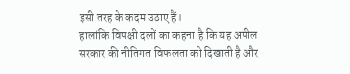इसी तरह के कदम उठाए हैं।
हालांकि विपक्षी दलों का कहना है कि यह अपील सरकार की नीतिगत विफलता को दिखाती है और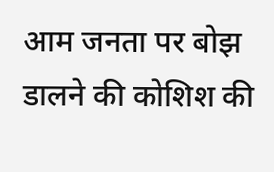आम जनता पर बोझ डालने की कोशिश की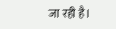जा रही है।